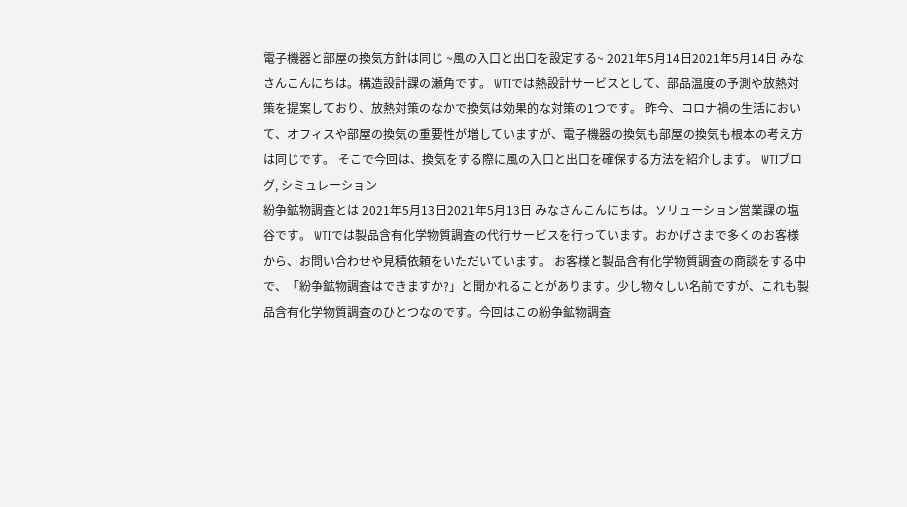電子機器と部屋の換気方針は同じ ~風の入口と出口を設定する~ 2021年5月14日2021年5月14日 みなさんこんにちは。構造設計課の瀬角です。 WTIでは熱設計サービスとして、部品温度の予測や放熱対策を提案しており、放熱対策のなかで換気は効果的な対策の1つです。 昨今、コロナ禍の生活において、オフィスや部屋の換気の重要性が増していますが、電子機器の換気も部屋の換気も根本の考え方は同じです。 そこで今回は、換気をする際に風の入口と出口を確保する方法を紹介します。 WTIブログ, シミュレーション
紛争鉱物調査とは 2021年5月13日2021年5月13日 みなさんこんにちは。ソリューション営業課の塩谷です。 WTIでは製品含有化学物質調査の代行サービスを行っています。おかげさまで多くのお客様から、お問い合わせや見積依頼をいただいています。 お客様と製品含有化学物質調査の商談をする中で、「紛争鉱物調査はできますか?」と聞かれることがあります。少し物々しい名前ですが、これも製品含有化学物質調査のひとつなのです。今回はこの紛争鉱物調査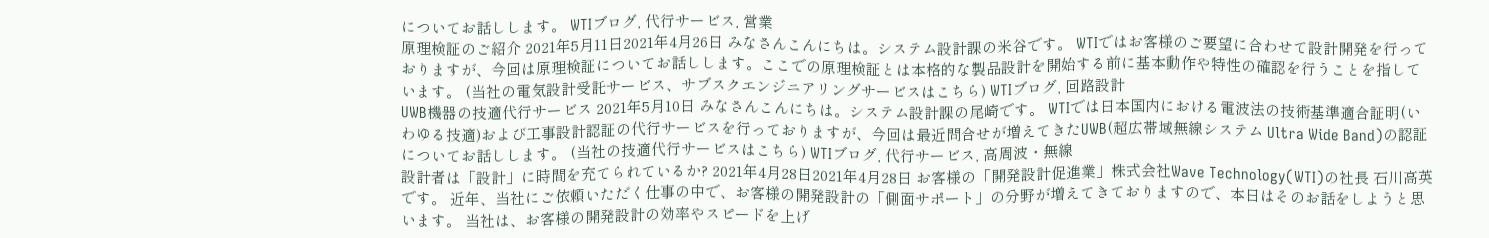についてお話しします。 WTIブログ, 代行サービス, 営業
原理検証のご紹介 2021年5月11日2021年4月26日 みなさんこんにちは。システム設計課の米谷です。 WTIではお客様のご要望に合わせて設計開発を行っておりますが、今回は原理検証についてお話しします。ここでの原理検証とは本格的な製品設計を開始する前に基本動作や特性の確認を行うことを指しています。 (当社の電気設計受託サービス、サブスクエンジニアリングサービスはこちら) WTIブログ, 回路設計
UWB機器の技適代行サービス 2021年5月10日 みなさんこんにちは。システム設計課の尾崎です。 WTIでは日本国内における電波法の技術基準適合証明(いわゆる技適)および工事設計認証の代行サービスを行っておりますが、今回は最近問合せが増えてきたUWB(超広帯域無線システム Ultra Wide Band)の認証についてお話しします。 (当社の技適代行サービスはこちら) WTIブログ, 代行サービス, 高周波・無線
設計者は「設計」に時間を充てられているか? 2021年4月28日2021年4月28日 お客様の「開発設計促進業」株式会社Wave Technology(WTI)の社長 石川高英です。 近年、当社にご依頼いただく仕事の中で、お客様の開発設計の「側面サポート」の分野が増えてきておりますので、本日はそのお話をしようと思います。 当社は、お客様の開発設計の効率やスピードを上げ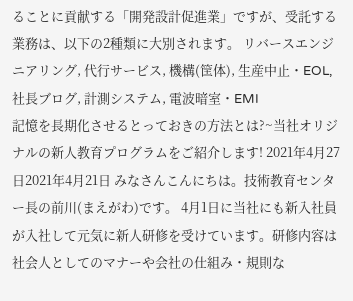ることに貢献する「開発設計促進業」ですが、受託する業務は、以下の2種類に大別されます。 リバースエンジニアリング, 代行サービス, 機構(筐体), 生産中止・EOL, 社長ブログ, 計測システム, 電波暗室・EMI
記憶を長期化させるとっておきの方法とは?~当社オリジナルの新人教育プログラムをご紹介します! 2021年4月27日2021年4月21日 みなさんこんにちは。技術教育センター長の前川(まえがわ)です。 4月1日に当社にも新入社員が入社して元気に新人研修を受けています。研修内容は社会人としてのマナーや会社の仕組み・規則な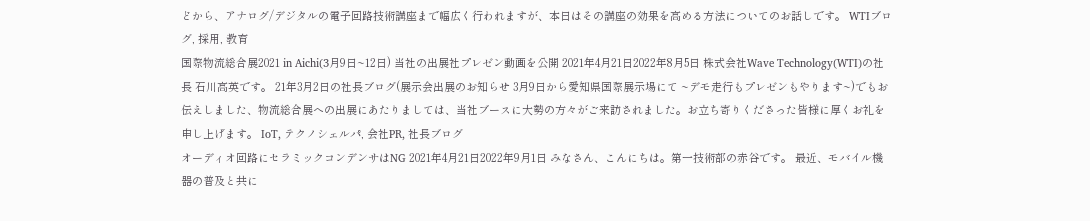どから、アナログ/デジタルの電子回路技術講座まで幅広く行われますが、本日はその講座の効果を高める方法についてのお話しです。 WTIブログ, 採用, 教育
国際物流総合展2021 in Aichi(3月9日~12日) 当社の出展社プレゼン動画を公開 2021年4月21日2022年8月5日 株式会社Wave Technology(WTI)の社長 石川高英です。 21年3月2日の社長ブログ(展示会出展のお知らせ 3月9日から愛知県国際展示場にて ~デモ走行もプレゼンもやります~)でもお伝えしました、物流総合展への出展にあたりましては、当社ブースに大勢の方々がご来訪されました。お立ち寄りくださった皆様に厚くお礼を申し上げます。 IoT, テクノシェルパ, 会社PR, 社長ブログ
オーディオ回路にセラミックコンデンサはNG 2021年4月21日2022年9月1日 みなさん、こんにちは。第一技術部の赤谷です。 最近、モバイル機器の普及と共に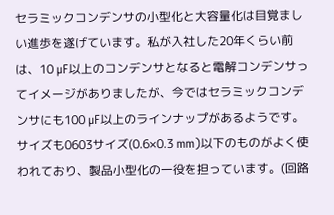セラミックコンデンサの小型化と大容量化は目覚ましい進歩を遂げています。私が入社した20年くらい前は、10 µF以上のコンデンサとなると電解コンデンサってイメージがありましたが、今ではセラミックコンデンサにも100 µF以上のラインナップがあるようです。 サイズも0603サイズ(0.6×0.3 mm)以下のものがよく使われており、製品小型化の一役を担っています。(回路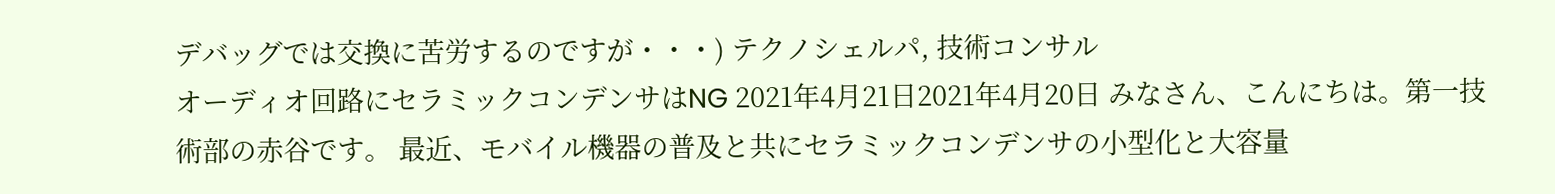デバッグでは交換に苦労するのですが・・・) テクノシェルパ, 技術コンサル
オーディオ回路にセラミックコンデンサはNG 2021年4月21日2021年4月20日 みなさん、こんにちは。第一技術部の赤谷です。 最近、モバイル機器の普及と共にセラミックコンデンサの小型化と大容量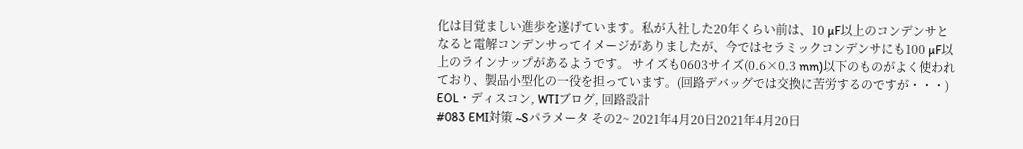化は目覚ましい進歩を遂げています。私が入社した20年くらい前は、10 µF以上のコンデンサとなると電解コンデンサってイメージがありましたが、今ではセラミックコンデンサにも100 µF以上のラインナップがあるようです。 サイズも0603サイズ(0.6×0.3 mm)以下のものがよく使われており、製品小型化の一役を担っています。(回路デバッグでは交換に苦労するのですが・・・) EOL・ディスコン, WTIブログ, 回路設計
#083 EMI対策 ~Sパラメータ その2~ 2021年4月20日2021年4月20日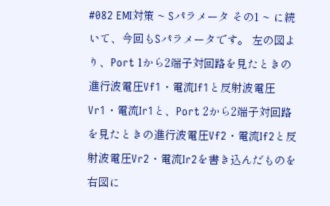#082 EMI対策 ~ Sパラメータ その1 ~ に続いて、今回もSパラメータです。 左の図より、Port 1から2端子対回路を見たときの進行波電圧Vf1・電流If1と反射波電圧Vr1・電流Ir1と、Port 2から2端子対回路を見たときの進行波電圧Vf2・電流If2と反射波電圧Vr2・電流Ir2を書き込んだものを右図に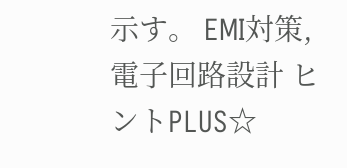示す。 EMI対策, 電子回路設計 ヒントPLUS☆